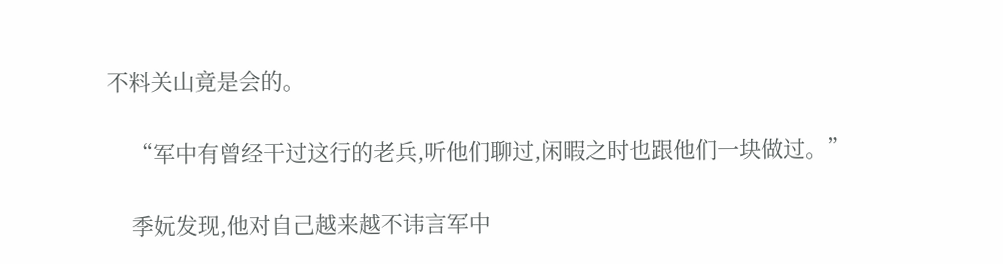不料关山竟是会的。

    “军中有曾经干过这行的老兵,听他们聊过,闲暇之时也跟他们一块做过。”

    季妧发现,他对自己越来越不讳言军中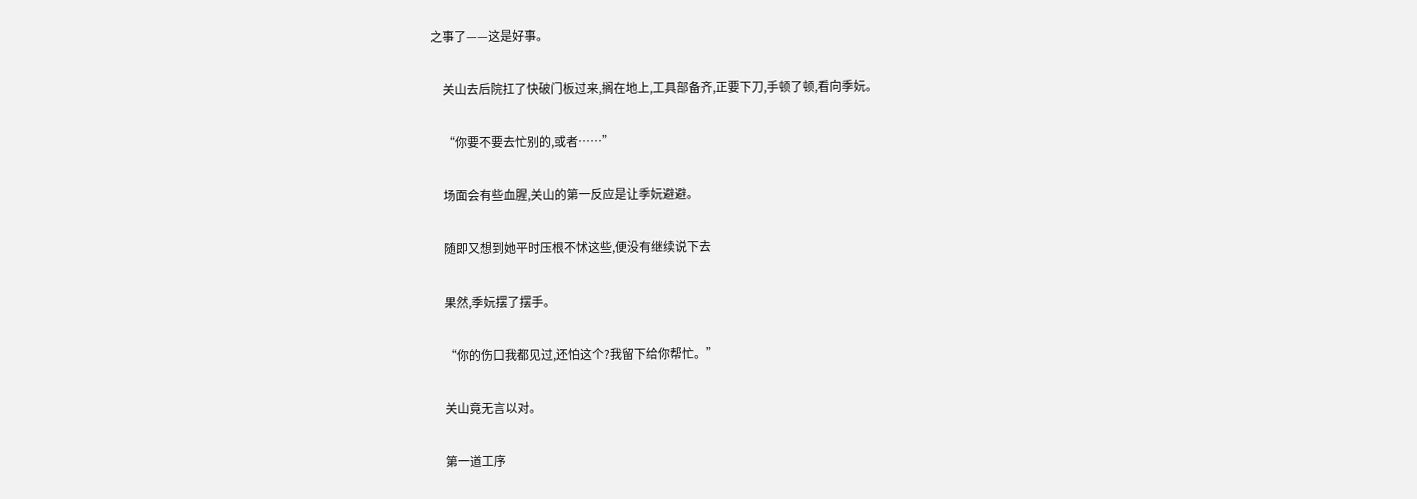之事了——这是好事。

    关山去后院扛了快破门板过来,搁在地上,工具部备齐,正要下刀,手顿了顿,看向季妧。

    “你要不要去忙别的,或者……”

    场面会有些血腥,关山的第一反应是让季妧避避。

    随即又想到她平时压根不怵这些,便没有继续说下去

    果然,季妧摆了摆手。

    “你的伤口我都见过,还怕这个?我留下给你帮忙。”

    关山竟无言以对。

    第一道工序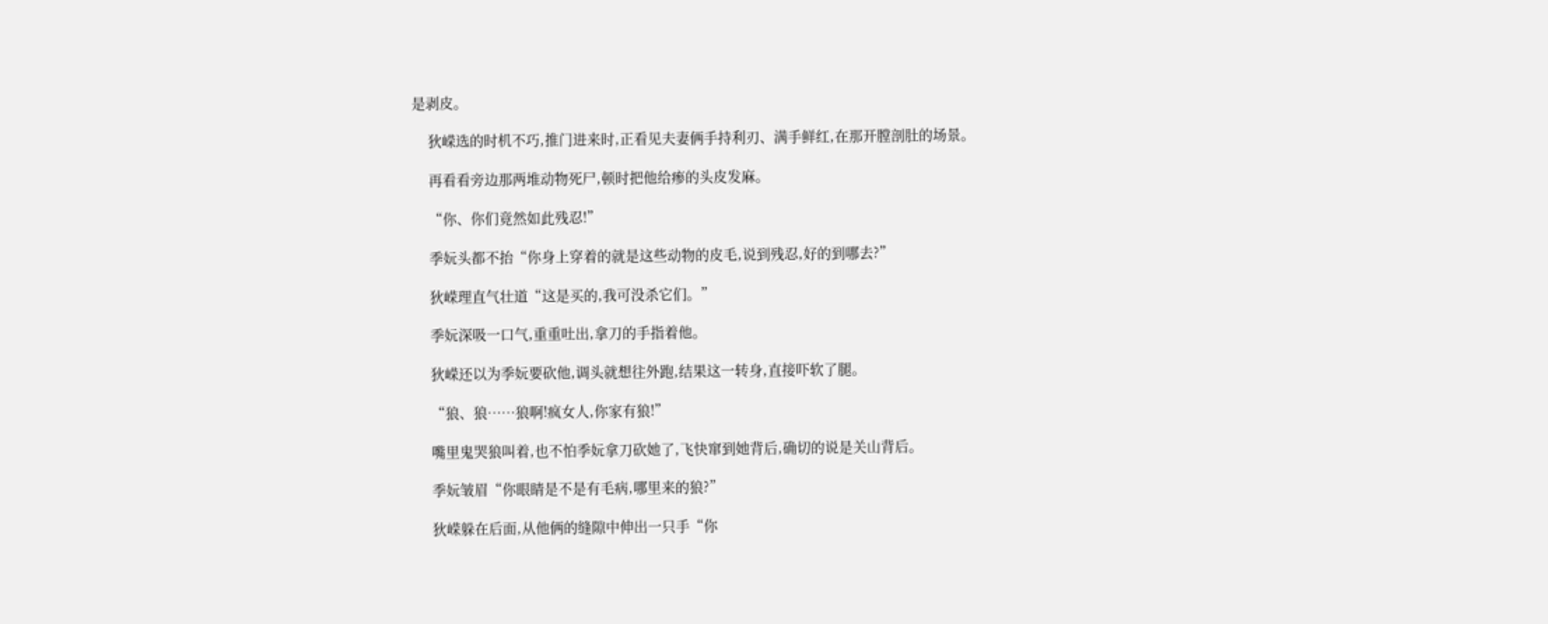是剥皮。

    狄嵘选的时机不巧,推门进来时,正看见夫妻俩手持利刃、满手鲜红,在那开膛剖肚的场景。

    再看看旁边那两堆动物死尸,顿时把他给瘆的头皮发麻。

    “你、你们竟然如此残忍!”

    季妧头都不抬“你身上穿着的就是这些动物的皮毛,说到残忍,好的到哪去?”

    狄嵘理直气壮道“这是买的,我可没杀它们。”

    季妧深吸一口气,重重吐出,拿刀的手指着他。

    狄嵘还以为季妧要砍他,调头就想往外跑,结果这一转身,直接吓软了腿。

    “狼、狼……狼啊!疯女人,你家有狼!”

    嘴里鬼哭狼叫着,也不怕季妧拿刀砍她了,飞快窜到她背后,确切的说是关山背后。

    季妧皱眉“你眼睛是不是有毛病,哪里来的狼?”

    狄嵘躲在后面,从他俩的缝隙中伸出一只手“你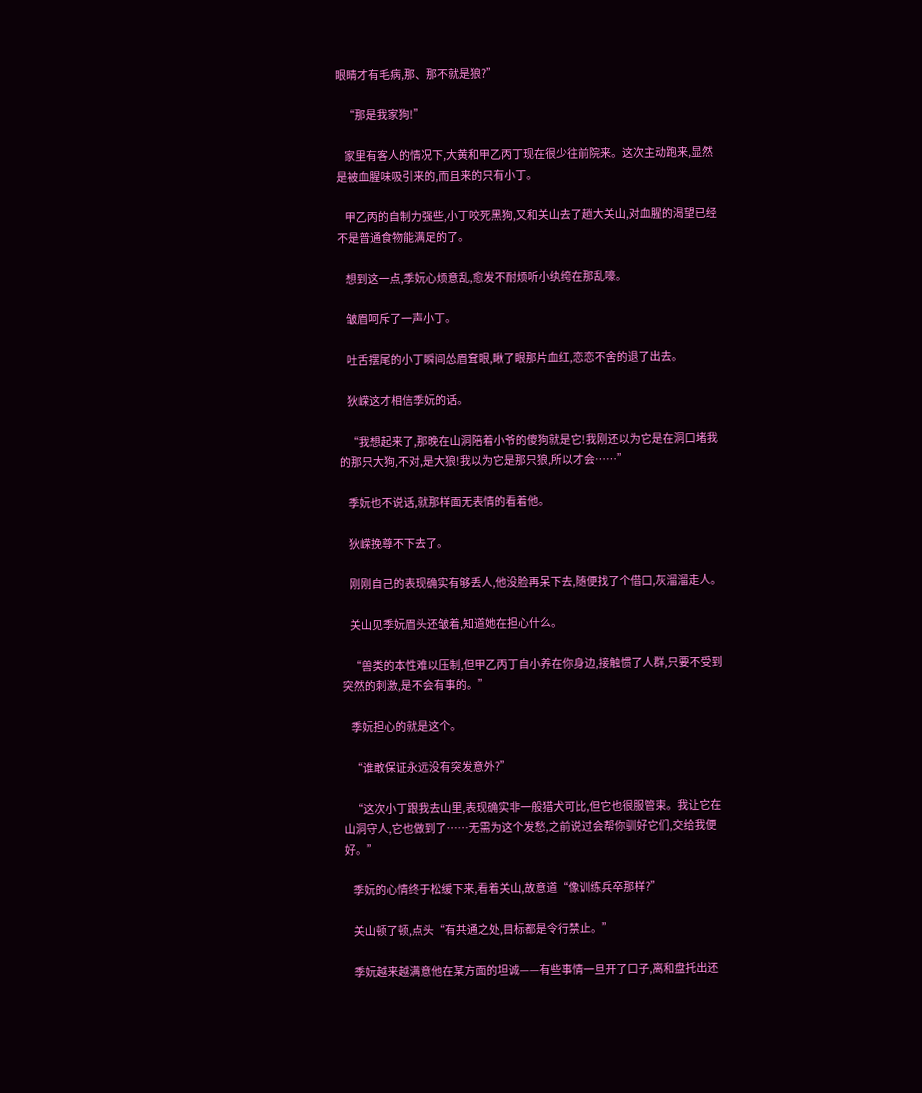眼睛才有毛病,那、那不就是狼?”

    “那是我家狗!”

    家里有客人的情况下,大黄和甲乙丙丁现在很少往前院来。这次主动跑来,显然是被血腥味吸引来的,而且来的只有小丁。

    甲乙丙的自制力强些,小丁咬死黑狗,又和关山去了趟大关山,对血腥的渴望已经不是普通食物能满足的了。

    想到这一点,季妧心烦意乱,愈发不耐烦听小纨绔在那乱嚎。

    皱眉呵斥了一声小丁。

    吐舌摆尾的小丁瞬间怂眉耷眼,瞅了眼那片血红,恋恋不舍的退了出去。

    狄嵘这才相信季妧的话。

    “我想起来了,那晚在山洞陪着小爷的傻狗就是它!我刚还以为它是在洞口堵我的那只大狗,不对,是大狼!我以为它是那只狼,所以才会……”

    季妧也不说话,就那样面无表情的看着他。

    狄嵘挽尊不下去了。

    刚刚自己的表现确实有够丢人,他没脸再呆下去,随便找了个借口,灰溜溜走人。

    关山见季妧眉头还皱着,知道她在担心什么。

    “兽类的本性难以压制,但甲乙丙丁自小养在你身边,接触惯了人群,只要不受到突然的刺激,是不会有事的。”

    季妧担心的就是这个。

    “谁敢保证永远没有突发意外?”

    “这次小丁跟我去山里,表现确实非一般猎犬可比,但它也很服管束。我让它在山洞守人,它也做到了……无需为这个发愁,之前说过会帮你驯好它们,交给我便好。”

    季妧的心情终于松缓下来,看着关山,故意道“像训练兵卒那样?”

    关山顿了顿,点头“有共通之处,目标都是令行禁止。”

    季妧越来越满意他在某方面的坦诚——有些事情一旦开了口子,离和盘托出还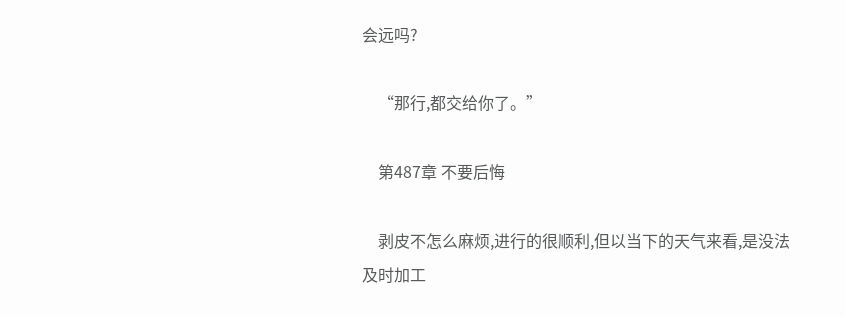会远吗?

    “那行,都交给你了。”

    第487章 不要后悔

    剥皮不怎么麻烦,进行的很顺利,但以当下的天气来看,是没法及时加工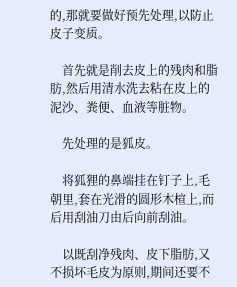的,那就要做好预先处理,以防止皮子变质。

    首先就是削去皮上的残肉和脂肪,然后用清水洗去粘在皮上的泥沙、粪便、血液等脏物。

    先处理的是狐皮。

    将狐狸的鼻端挂在钉子上,毛朝里,套在光滑的圆形木楦上,而后用刮油刀由后向前刮油。

    以既刮净残肉、皮下脂肪,又不损坏毛皮为原则,期间还要不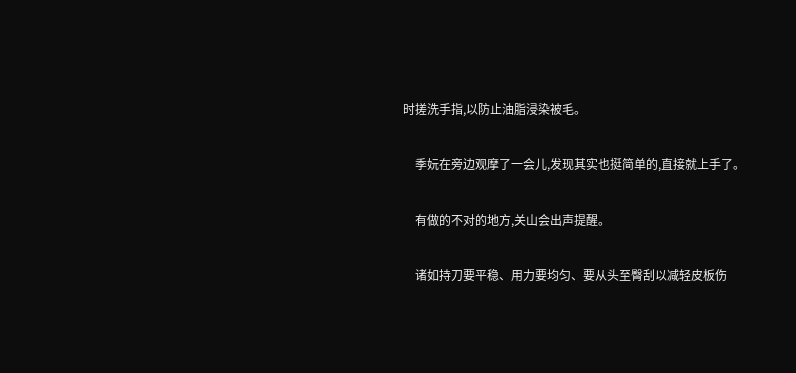时搓洗手指,以防止油脂浸染被毛。

    季妧在旁边观摩了一会儿,发现其实也挺简单的,直接就上手了。

    有做的不对的地方,关山会出声提醒。

    诸如持刀要平稳、用力要均匀、要从头至臀刮以减轻皮板伤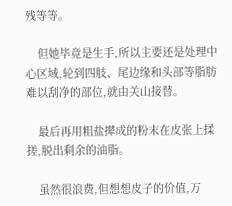残等等。

    但她毕竟是生手,所以主要还是处理中心区域,轮到四肢、尾边缘和头部等脂肪难以刮净的部位,就由关山接替。

    最后再用粗盐撵成的粉末在皮张上揉搓,脱出剩余的油脂。

    虽然很浪费,但想想皮子的价值,万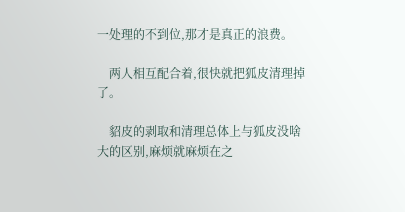一处理的不到位,那才是真正的浪费。

    两人相互配合着,很快就把狐皮清理掉了。

    貂皮的剥取和清理总体上与狐皮没啥大的区别,麻烦就麻烦在之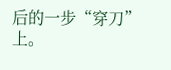后的一步“穿刀”上。